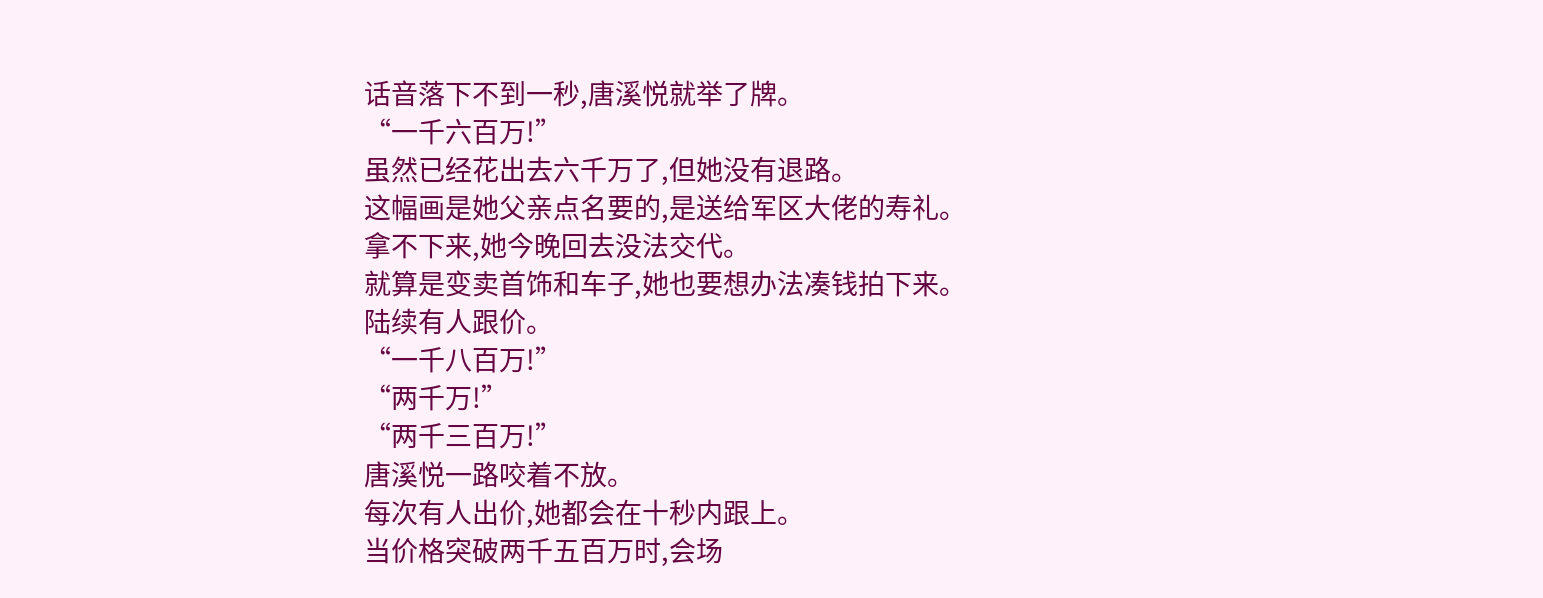话音落下不到一秒,唐溪悦就举了牌。
“一千六百万!”
虽然已经花出去六千万了,但她没有退路。
这幅画是她父亲点名要的,是送给军区大佬的寿礼。
拿不下来,她今晚回去没法交代。
就算是变卖首饰和车子,她也要想办法凑钱拍下来。
陆续有人跟价。
“一千八百万!”
“两千万!”
“两千三百万!”
唐溪悦一路咬着不放。
每次有人出价,她都会在十秒内跟上。
当价格突破两千五百万时,会场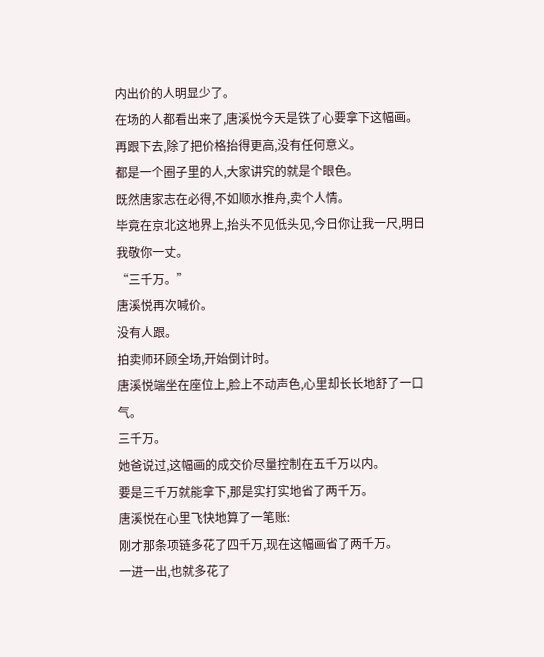内出价的人明显少了。
在场的人都看出来了,唐溪悦今天是铁了心要拿下这幅画。
再跟下去,除了把价格抬得更高,没有任何意义。
都是一个圈子里的人,大家讲究的就是个眼色。
既然唐家志在必得,不如顺水推舟,卖个人情。
毕竟在京北这地界上,抬头不见低头见,今日你让我一尺,明日我敬你一丈。
“三千万。”
唐溪悦再次喊价。
没有人跟。
拍卖师环顾全场,开始倒计时。
唐溪悦端坐在座位上,脸上不动声色,心里却长长地舒了一口气。
三千万。
她爸说过,这幅画的成交价尽量控制在五千万以内。
要是三千万就能拿下,那是实打实地省了两千万。
唐溪悦在心里飞快地算了一笔账:
刚才那条项链多花了四千万,现在这幅画省了两千万。
一进一出,也就多花了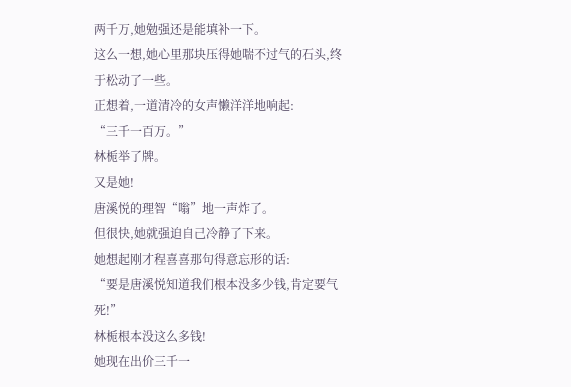两千万,她勉强还是能填补一下。
这么一想,她心里那块压得她喘不过气的石头,终于松动了一些。
正想着,一道清冷的女声懒洋洋地响起:
“三千一百万。”
林栀举了牌。
又是她!
唐溪悦的理智“嗡”地一声炸了。
但很快,她就强迫自己冷静了下来。
她想起刚才程喜喜那句得意忘形的话:
“要是唐溪悦知道我们根本没多少钱,肯定要气死!”
林栀根本没这么多钱!
她现在出价三千一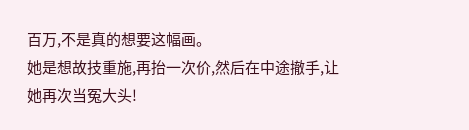百万,不是真的想要这幅画。
她是想故技重施,再抬一次价,然后在中途撤手,让她再次当冤大头!